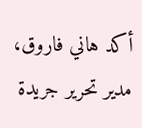أكد هاني فاروق، مدير تحرير جريدة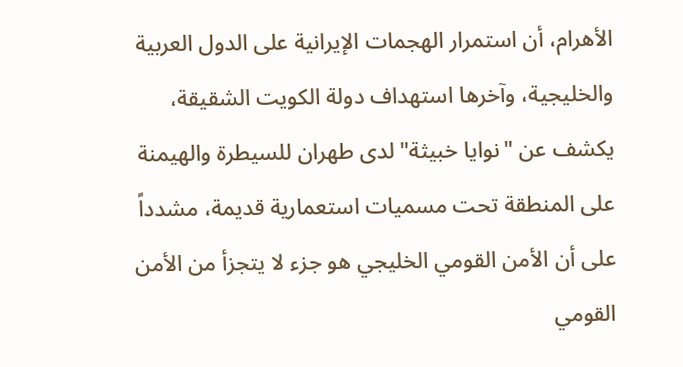الأهرام، أن استمرار الهجمات الإيرانية على الدول العربية والخليجية، وآخرها استهداف دولة الكويت الشقيقة، يكشف عن "نوايا خبيثة" لدى طهران للسيطرة والهيمنة على المنطقة تحت مسميات استعمارية قديمة، مشدداً على أن الأمن القومي الخليجي هو جزء لا يتجزأ من الأمن القومي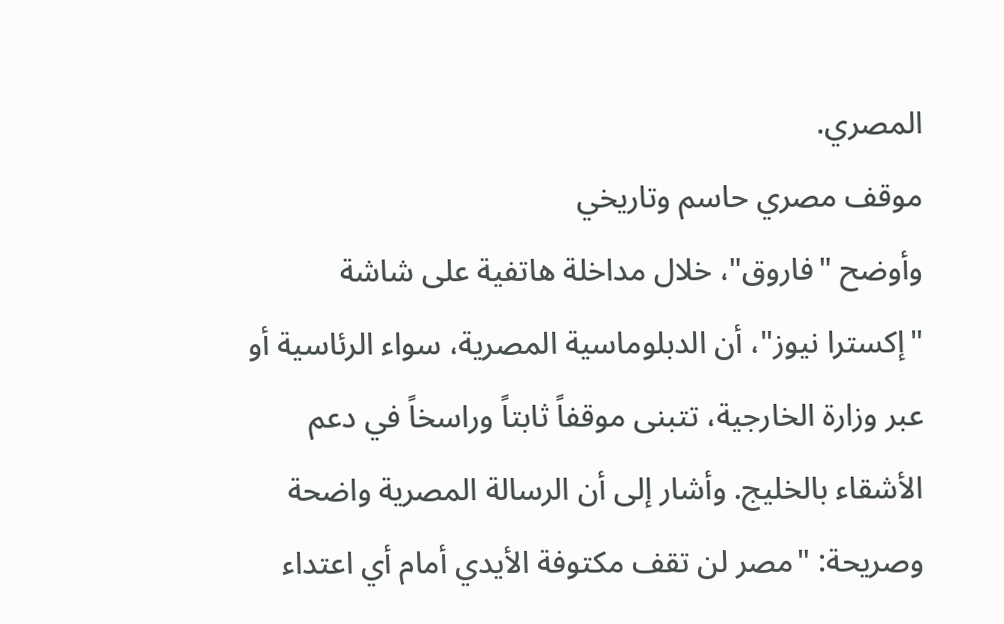المصري.
موقف مصري حاسم وتاريخي
وأوضح "فاروق"، خلال مداخلة هاتفية على شاشة "إكسترا نيوز"، أن الدبلوماسية المصرية، سواء الرئاسية أو عبر وزارة الخارجية، تتبنى موقفاً ثابتاً وراسخاً في دعم الأشقاء بالخليج. وأشار إلى أن الرسالة المصرية واضحة وصريحة: "مصر لن تقف مكتوفة الأيدي أمام أي اعتداء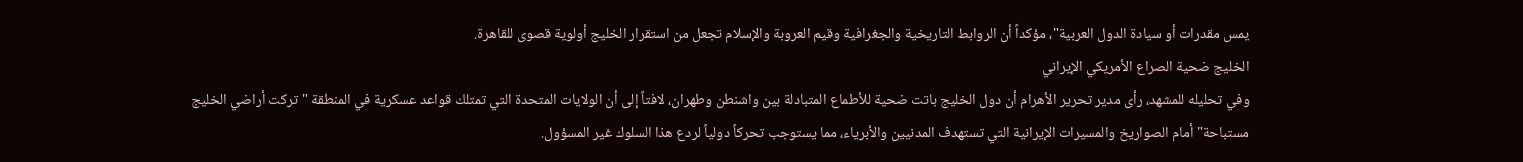يمس مقدرات أو سيادة الدول العربية"، مؤكداً أن الروابط التاريخية والجغرافية وقيم العروبة والإسلام تجعل من استقرار الخليج أولوية قصوى للقاهرة.
الخليج ضحية الصراع الأمريكي الإيراني
وفي تحليله للمشهد، رأى مدير تحرير الأهرام أن دول الخليج باتت ضحية للأطماع المتبادلة بين واشنطن وطهران، لافتاً إلى أن الولايات المتحدة التي تمتلك قواعد عسكرية في المنطقة "تركت أراضي الخليج مستباحة" أمام الصواريخ والمسيرات الإيرانية التي تستهدف المدنيين والأبرياء، مما يستوجب تحركاً دولياً لردع هذا السلوك غير المسؤول.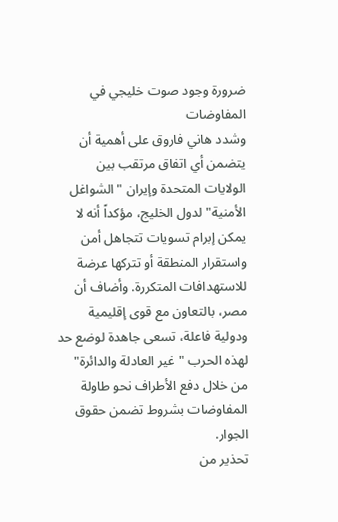ضرورة وجود صوت خليجي في المفاوضات
وشدد هاني فاروق على أهمية أن يتضمن أي اتفاق مرتقب بين الولايات المتحدة وإيران "الشواغل الأمنية" لدول الخليج، مؤكداً أنه لا يمكن إبرام تسويات تتجاهل أمن واستقرار المنطقة أو تتركها عرضة للاستهدافات المتكررة. وأضاف أن مصر، بالتعاون مع قوى إقليمية ودولية فاعلة، تسعى جاهدة لوضع حد لهذه الحرب "غير العادلة والدائرة" من خلال دفع الأطراف نحو طاولة المفاوضات بشروط تضمن حقوق الجوار.
تحذير من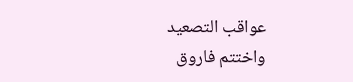عواقب التصعيد
واختتم فاروق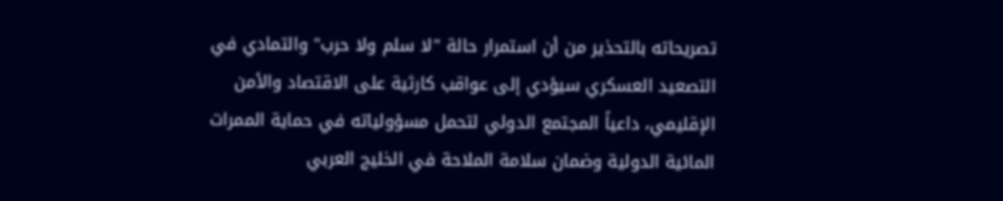تصريحاته بالتحذير من أن استمرار حالة "لا سلم ولا حرب" والتمادي في التصعيد العسكري سيؤدي إلى عواقب كارثية على الاقتصاد والأمن الإقليمي، داعياً المجتمع الدولي لتحمل مسؤولياته في حماية الممرات المائية الدولية وضمان سلامة الملاحة في الخليج العربي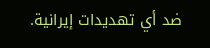ضد أي تهديدات إيرانية.